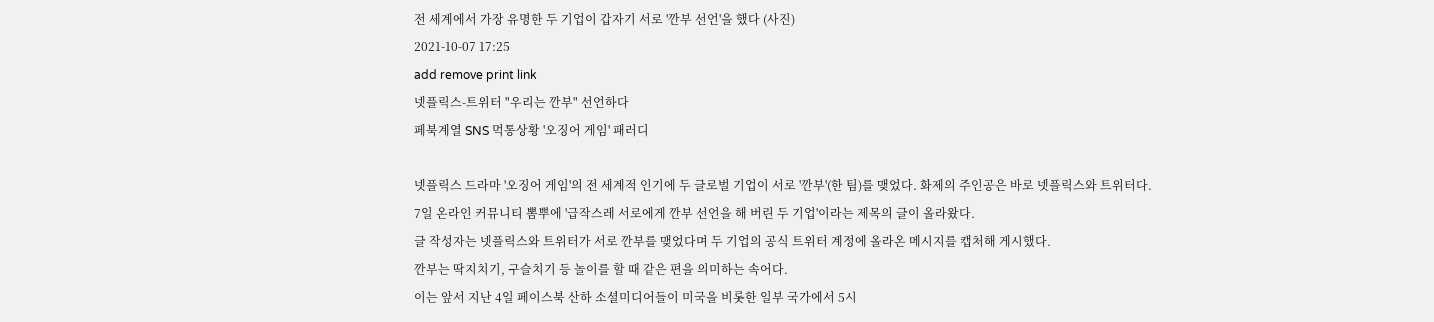전 세계에서 가장 유명한 두 기업이 갑자기 서로 '깐부 선언'을 했다 (사진)
2021-10-07 17:25
add remove print link
넷플릭스-트위터 "우리는 깐부" 선언하다
페북계열 SNS 먹통상황 '오징어 게임' 패러디

넷플릭스 드라마 '오징어 게임'의 전 세계적 인기에 두 글로벌 기업이 서로 '깐부'(한 팀)를 맺었다. 화제의 주인공은 바로 넷플릭스와 트위터다.
7일 온라인 커뮤니티 뽐뿌에 '급작스레 서로에게 깐부 선언을 해 버린 두 기업'이라는 제목의 글이 올라왔다.
글 작성자는 넷플릭스와 트위터가 서로 깐부를 맺었다며 두 기업의 공식 트위터 계정에 올라온 메시지를 캡처해 게시했다.
깐부는 딱지치기, 구슬치기 등 놀이를 할 때 같은 편을 의미하는 속어다.
이는 앞서 지난 4일 페이스북 산하 소셜미디어들이 미국을 비롯한 일부 국가에서 5시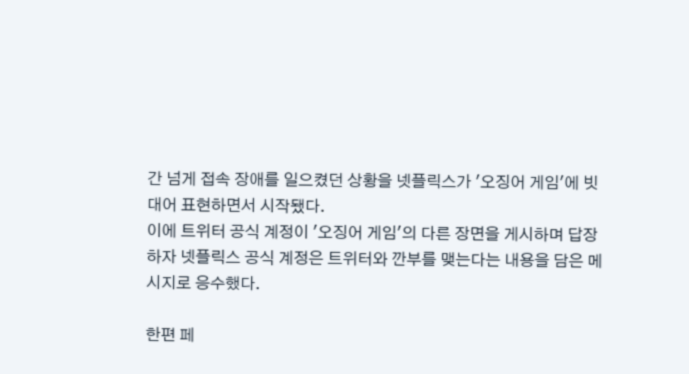간 넘게 접속 장애를 일으켰던 상황을 넷플릭스가 '오징어 게임'에 빗대어 표현하면서 시작됐다.
이에 트위터 공식 계정이 '오징어 게임'의 다른 장면을 게시하며 답장하자 넷플릭스 공식 계정은 트위터와 깐부를 맺는다는 내용을 담은 메시지로 응수했다.

한편 페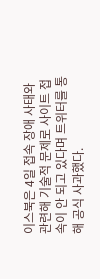이스북은 4일 접속 장애 사태와 관련해 기술적 문제로 사이트 접속이 안 되고 있다며 트위터를 통해 공식 사과했다.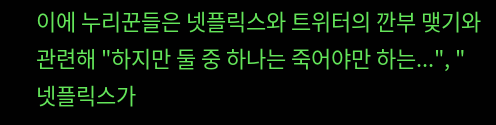이에 누리꾼들은 넷플릭스와 트위터의 깐부 맺기와 관련해 "하지만 둘 중 하나는 죽어야만 하는...", "넷플릭스가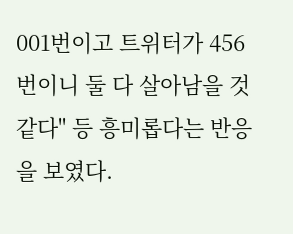001번이고 트위터가 456번이니 둘 다 살아남을 것 같다" 등 흥미롭다는 반응을 보였다.